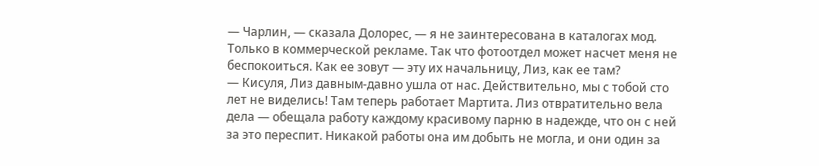— Чарлин, — сказала Долорес, — я не заинтересована в каталогах мод. Только в коммерческой рекламе. Так что фотоотдел может насчет меня не беспокоиться. Как ее зовут — эту их начальницу, Лиз, как ее там?
— Кисуля, Лиз давным-давно ушла от нас. Действительно, мы с тобой сто лет не виделись! Там теперь работает Мартита. Лиз отвратительно вела дела — обещала работу каждому красивому парню в надежде, что он с ней за это переспит. Никакой работы она им добыть не могла, и они один за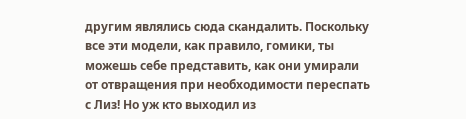другим являлись сюда скандалить. Поскольку все эти модели, как правило, гомики, ты можешь себе представить, как они умирали от отвращения при необходимости переспать с Лиз! Но уж кто выходил из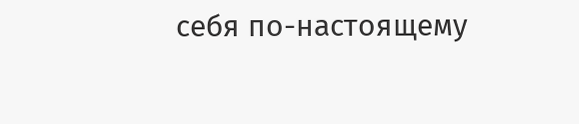себя по-настоящему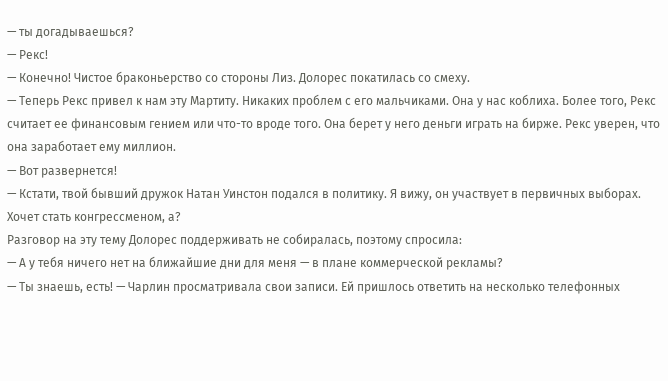— ты догадываешься?
— Рекс!
— Конечно! Чистое браконьерство со стороны Лиз. Долорес покатилась со смеху.
— Теперь Рекс привел к нам эту Мартиту. Никаких проблем с его мальчиками. Она у нас коблиха. Более того, Рекс считает ее финансовым гением или что-то вроде того. Она берет у него деньги играть на бирже. Рекс уверен, что она заработает ему миллион.
— Вот развернется!
— Кстати, твой бывший дружок Натан Уинстон подался в политику. Я вижу, он участвует в первичных выборах. Хочет стать конгрессменом, а?
Разговор на эту тему Долорес поддерживать не собиралась, поэтому спросила:
— А у тебя ничего нет на ближайшие дни для меня — в плане коммерческой рекламы?
— Ты знаешь, есть! — Чарлин просматривала свои записи. Ей пришлось ответить на несколько телефонных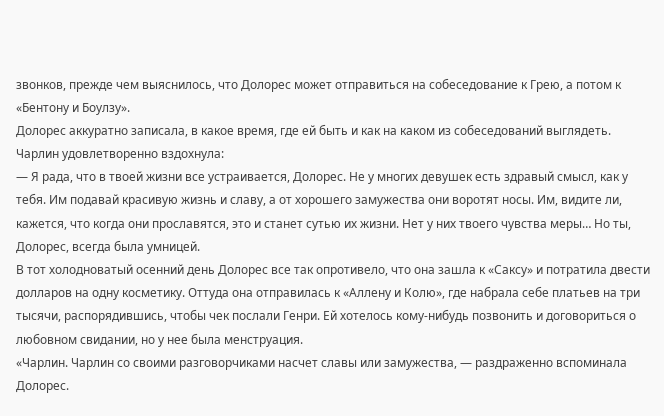звонков, прежде чем выяснилось, что Долорес может отправиться на собеседование к Грею, а потом к «Бентону и Боулзу».
Долорес аккуратно записала, в какое время, где ей быть и как на каком из собеседований выглядеть.
Чарлин удовлетворенно вздохнула:
— Я рада, что в твоей жизни все устраивается, Долорес. Не у многих девушек есть здравый смысл, как у тебя. Им подавай красивую жизнь и славу, а от хорошего замужества они воротят носы. Им, видите ли, кажется, что когда они прославятся, это и станет сутью их жизни. Нет у них твоего чувства меры… Но ты, Долорес, всегда была умницей.
В тот холодноватый осенний день Долорес все так опротивело, что она зашла к «Саксу» и потратила двести долларов на одну косметику. Оттуда она отправилась к «Аллену и Колю», где набрала себе платьев на три тысячи, распорядившись, чтобы чек послали Генри. Ей хотелось кому-нибудь позвонить и договориться о любовном свидании, но у нее была менструация.
«Чарлин. Чарлин со своими разговорчиками насчет славы или замужества, — раздраженно вспоминала Долорес.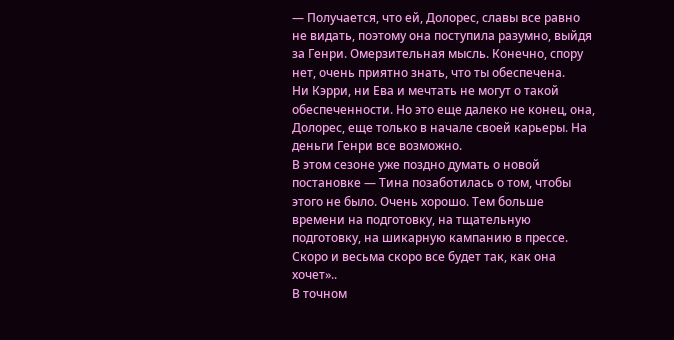— Получается, что ей, Долорес, славы все равно не видать, поэтому она поступила разумно, выйдя за Генри. Омерзительная мысль. Конечно, спору нет, очень приятно знать, что ты обеспечена.
Ни Кэрри, ни Ева и мечтать не могут о такой обеспеченности. Но это еще далеко не конец, она, Долорес, еще только в начале своей карьеры. На деньги Генри все возможно.
В этом сезоне уже поздно думать о новой постановке — Тина позаботилась о том, чтобы этого не было. Очень хорошо. Тем больше времени на подготовку, на тщательную подготовку, на шикарную кампанию в прессе.
Скоро и весьма скоро все будет так, как она хочет»..
В точном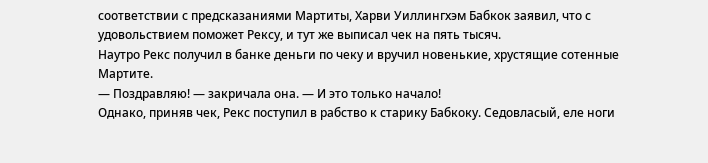соответствии с предсказаниями Мартиты, Харви Уиллингхэм Бабкок заявил, что с удовольствием поможет Рексу, и тут же выписал чек на пять тысяч.
Наутро Рекс получил в банке деньги по чеку и вручил новенькие, хрустящие сотенные Мартите.
— Поздравляю! — закричала она. — И это только начало!
Однако, приняв чек, Рекс поступил в рабство к старику Бабкоку. Седовласый, еле ноги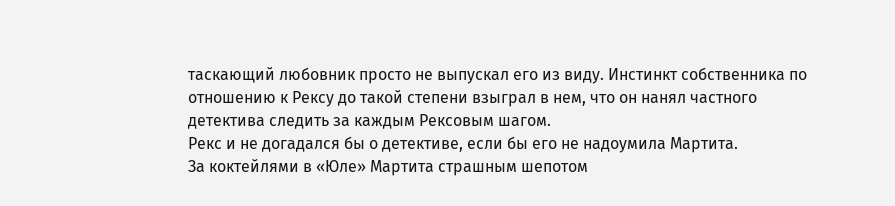таскающий любовник просто не выпускал его из виду. Инстинкт собственника по отношению к Рексу до такой степени взыграл в нем, что он нанял частного детектива следить за каждым Рексовым шагом.
Рекс и не догадался бы о детективе, если бы его не надоумила Мартита.
За коктейлями в «Юле» Мартита страшным шепотом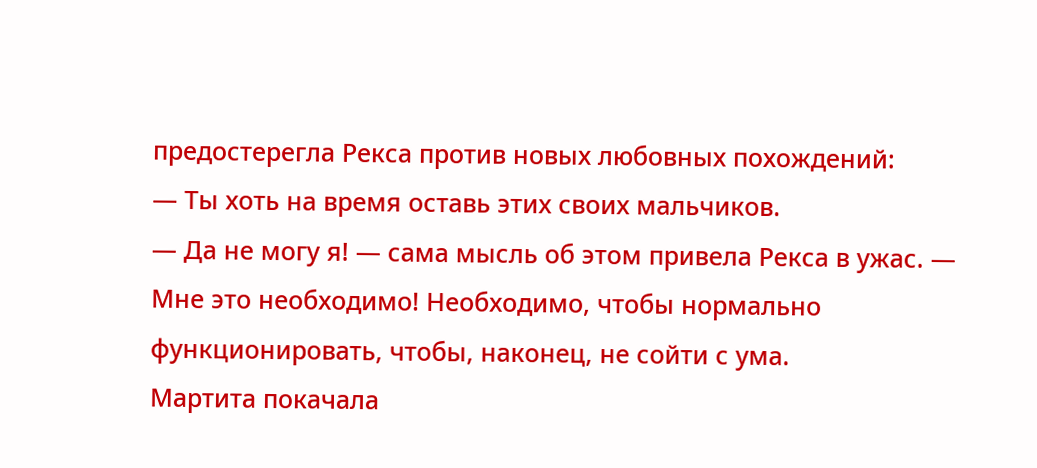предостерегла Рекса против новых любовных похождений:
— Ты хоть на время оставь этих своих мальчиков.
— Да не могу я! — сама мысль об этом привела Рекса в ужас. — Мне это необходимо! Необходимо, чтобы нормально функционировать, чтобы, наконец, не сойти с ума.
Мартита покачала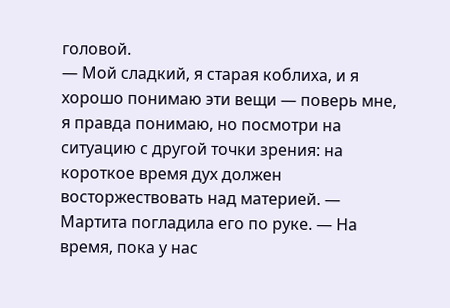головой.
— Мой сладкий, я старая коблиха, и я хорошо понимаю эти вещи — поверь мне, я правда понимаю, но посмотри на ситуацию с другой точки зрения: на короткое время дух должен восторжествовать над материей. — Мартита погладила его по руке. — На время, пока у нас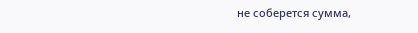не соберется сумма,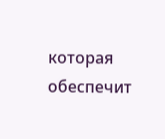которая обеспечит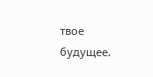твое будущее.